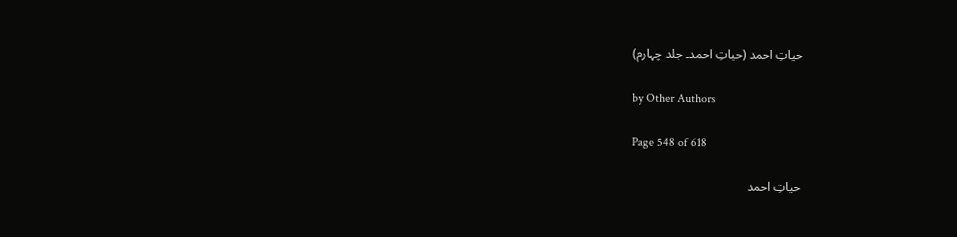حیاتِ احمد (حیاتِ احمد۔ جلد چہارم)

by Other Authors

Page 548 of 618

حیاتِ احمد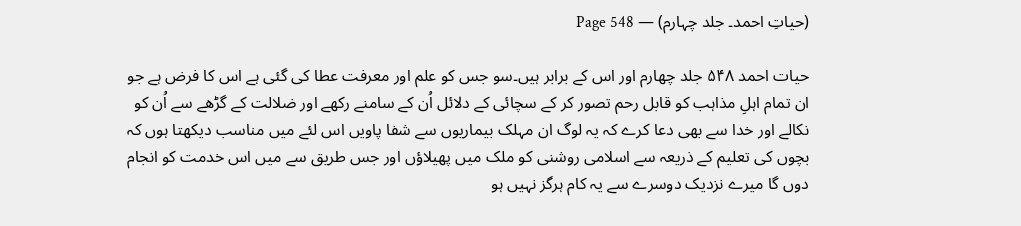(حیاتِ احمد۔ جلد چہارم) — Page 548

حیات احمد ۵۴۸ جلد چهارم اور اس کے برابر ہیں۔سو جس کو علم اور معرفت عطا کی گئی ہے اس کا فرض ہے جو ان تمام اہلِ مذاہب کو قابل رحم تصور کر کے سچائی کے دلائل اُن کے سامنے رکھے اور ضلالت کے گڑھے سے اُن کو نکالے اور خدا سے بھی دعا کرے کہ یہ لوگ ان مہلک بیماریوں سے شفا پاویں اس لئے میں مناسب دیکھتا ہوں کہ بچوں کی تعلیم کے ذریعہ سے اسلامی روشنی کو ملک میں پھیلاؤں اور جس طریق سے میں اس خدمت کو انجام دوں گا میرے نزدیک دوسرے سے یہ کام ہرگز نہیں ہو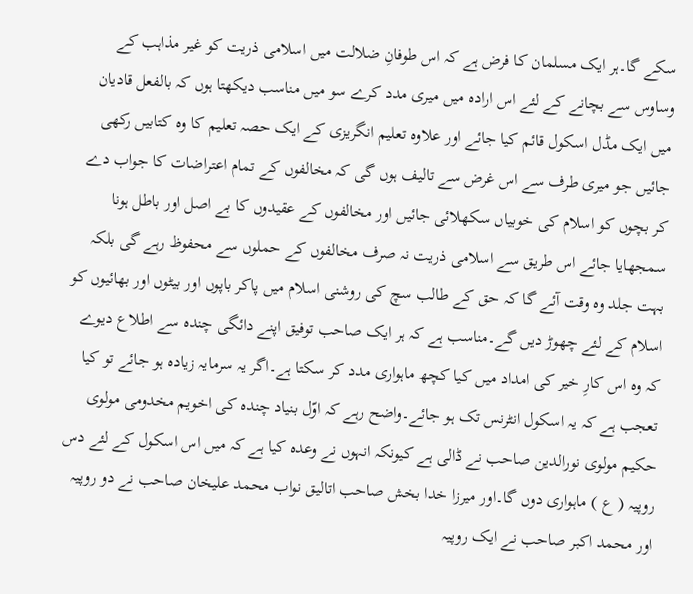سکے گا۔ہر ایک مسلمان کا فرض ہے کہ اس طوفانِ ضلالت میں اسلامی ذریت کو غیر مذاہب کے وساوس سے بچانے کے لئے اس ارادہ میں میری مدد کرے سو میں مناسب دیکھتا ہوں کہ بالفعل قادیان میں ایک مڈل اسکول قائم کیا جائے اور علاوہ تعلیم انگریزی کے ایک حصہ تعلیم کا وہ کتابیں رکھی جائیں جو میری طرف سے اس غرض سے تالیف ہوں گی کہ مخالفوں کے تمام اعتراضات کا جواب دے کر بچوں کو اسلام کی خوبیاں سکھلائی جائیں اور مخالفوں کے عقیدوں کا بے اصل اور باطل ہونا سمجھایا جائے اس طریق سے اسلامی ذریت نہ صرف مخالفوں کے حملوں سے محفوظ رہے گی بلکہ بہت جلد وہ وقت آئے گا کہ حق کے طالب سچ کی روشنی اسلام میں پاکر باپوں اور بیٹوں اور بھائیوں کو اسلام کے لئے چھوڑ دیں گے۔مناسب ہے کہ ہر ایک صاحب توفیق اپنے دائگی چندہ سے اطلاع دیوے کہ وہ اس کارِ خیر کی امداد میں کیا کچھ ماہواری مدد کر سکتا ہے۔اگر یہ سرمایہ زیادہ ہو جائے تو کیا تعجب ہے کہ یہ اسکول انٹرنس تک ہو جائے۔واضح رہے کہ اوّل بنیاد چندہ کی اخویم مخدومی مولوی حکیم مولوی نورالدین صاحب نے ڈالی ہے کیونکہ انہوں نے وعدہ کیا ہے کہ میں اس اسکول کے لئے دس روپیہ ( ع ) ماہواری دوں گا۔اور میرزا خدا بخش صاحب اتالیق نواب محمد علیخان صاحب نے دو روپیہ اور محمد اکبر صاحب نے ایک روپیہ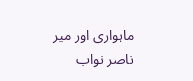ماہواری اور میر ناصر نواب